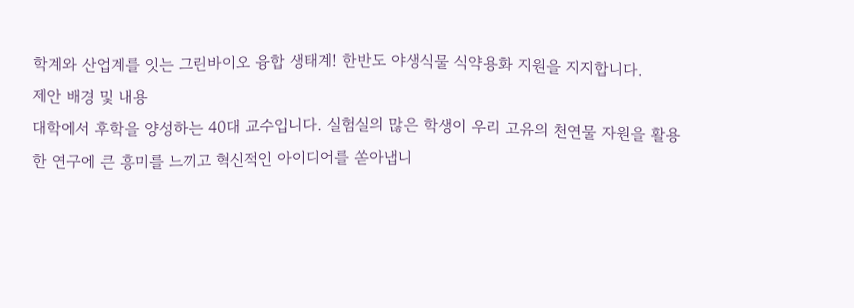학계와 산업계를 잇는 그린바이오 융합 생태계! 한반도 야생식물 식약용화 지원을 지지합니다.
제안 배경 및 내용
대학에서 후학을 양성하는 40대 교수입니다. 실험실의 많은 학생이 우리 고유의 천연물 자원을 활용한 연구에 큰 흥미를 느끼고 혁신적인 아이디어를 쏟아냅니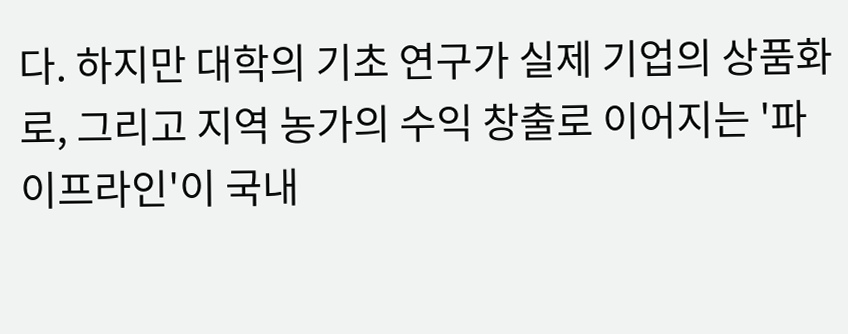다. 하지만 대학의 기초 연구가 실제 기업의 상품화로, 그리고 지역 농가의 수익 창출로 이어지는 '파이프라인'이 국내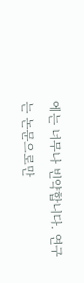에는 너무나 빈약합니다. 연구는 논문으로만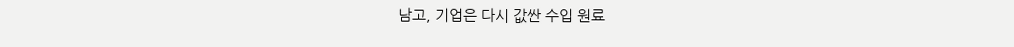남고, 기업은 다시 값싼 수입 원료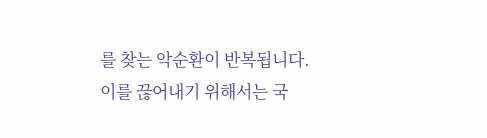를 찾는 악순환이 반복됩니다.
이를 끊어내기 위해서는 국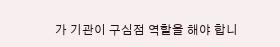가 기관이 구심점 역할을 해야 합니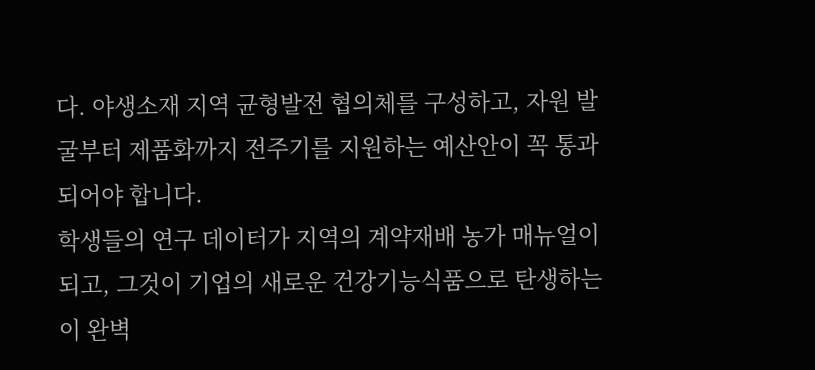다. 야생소재 지역 균형발전 협의체를 구성하고, 자원 발굴부터 제품화까지 전주기를 지원하는 예산안이 꼭 통과되어야 합니다.
학생들의 연구 데이터가 지역의 계약재배 농가 매뉴얼이 되고, 그것이 기업의 새로운 건강기능식품으로 탄생하는 이 완벽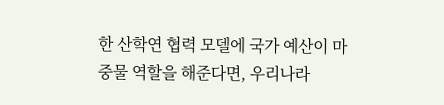한 산학연 협력 모델에 국가 예산이 마중물 역할을 해준다면, 우리나라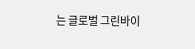는 글로벌 그린바이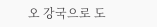오 강국으로 도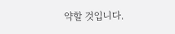약할 것입니다.